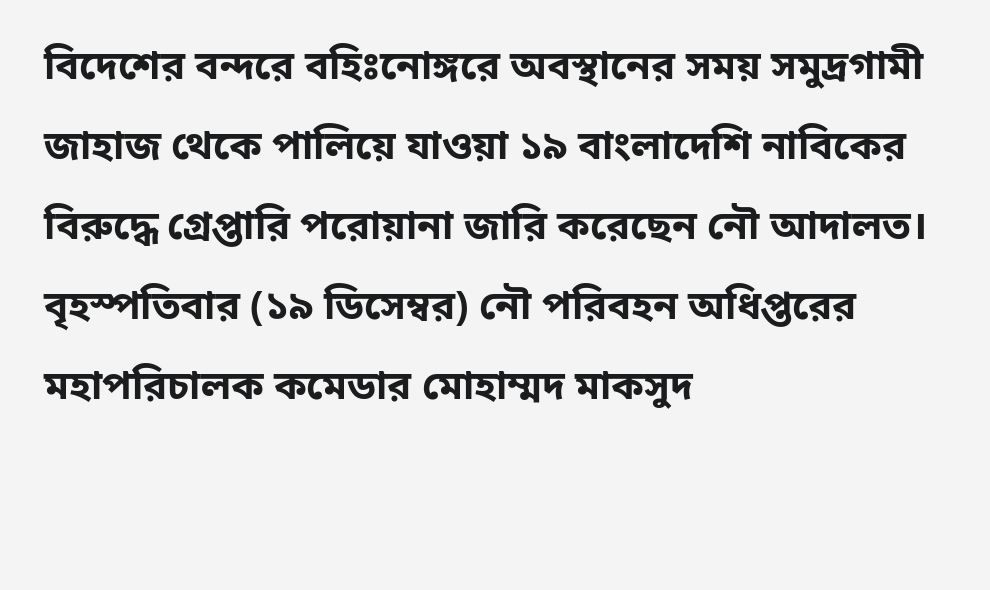বিদেশের বন্দরে বহিঃনোঙ্গরে অবস্থানের সময় সমুদ্রগামী জাহাজ থেকে পালিয়ে যাওয়া ১৯ বাংলাদেশি নাবিকের বিরুদ্ধে গ্রেপ্তারি পরোয়ানা জারি করেছেন নৌ আদালত।
বৃহস্পতিবার (১৯ ডিসেম্বর) নৌ পরিবহন অধিপ্তরের মহাপরিচালক কমেডার মোহাম্মদ মাকসুদ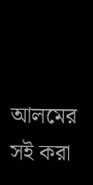আলমের সই করা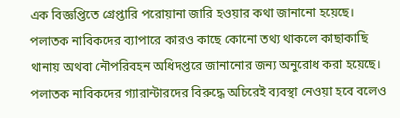এক বিজ্ঞপ্তিতে গ্রেপ্তারি পরোয়ানা জারি হওয়ার কথা জানানো হয়েছে।
পলাতক নাবিকদের ব্যাপারে কারও কাছে কোনো তথ্য থাকলে কাছাকাছি থানায় অথবা নৌপরিবহন অধিদপ্তরে জানানোর জন্য অনুরোধ করা হয়েছে। পলাতক নাবিকদের গ্যারান্টারদের বিরুদ্ধে অচিরেই ব্যবস্থা নেওয়া হবে বলেও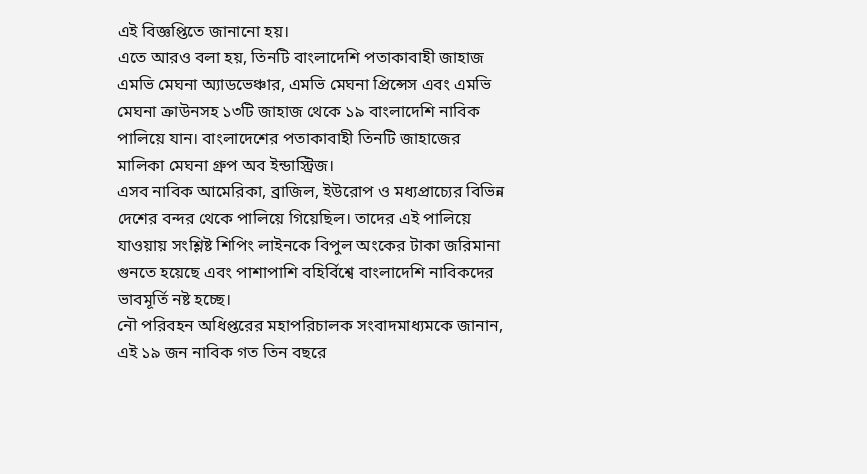এই বিজ্ঞপ্তিতে জানানো হয়।
এতে আরও বলা হয়, তিনটি বাংলাদেশি পতাকাবাহী জাহাজ এমভি মেঘনা অ্যাডভেঞ্চার, এমভি মেঘনা প্রিন্সেস এবং এমভি মেঘনা ক্রাউনসহ ১৩টি জাহাজ থেকে ১৯ বাংলাদেশি নাবিক পালিয়ে যান। বাংলাদেশের পতাকাবাহী তিনটি জাহাজের মালিকা মেঘনা গ্রুপ অব ইন্ডাস্ট্রিজ।
এসব নাবিক আমেরিকা, ব্রাজিল, ইউরোপ ও মধ্যপ্রাচ্যের বিভিন্ন দেশের বন্দর থেকে পালিয়ে গিয়েছিল। তাদের এই পালিয়ে যাওয়ায় সংশ্লিষ্ট শিপিং লাইনকে বিপুল অংকের টাকা জরিমানা গুনতে হয়েছে এবং পাশাপাশি বহির্বিশ্বে বাংলাদেশি নাবিকদের ভাবমূর্তি নষ্ট হচ্ছে।
নৌ পরিবহন অধিপ্তরের মহাপরিচালক সংবাদমাধ্যমকে জানান, এই ১৯ জন নাবিক গত তিন বছরে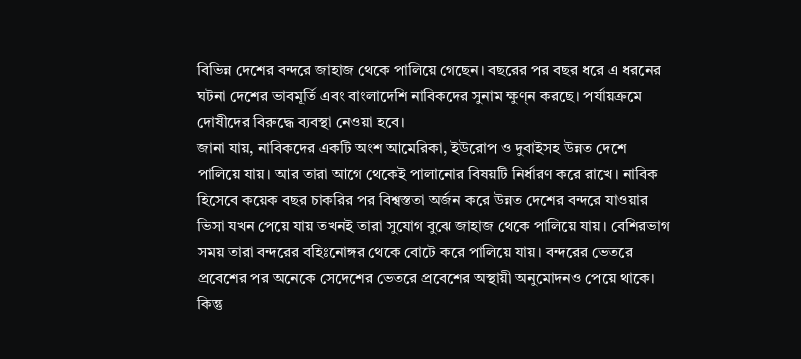বিভিন্ন দেশের বন্দরে জাহাজ থেকে পালিয়ে গেছেন। বছরের পর বছর ধরে এ ধরনের ঘটনা দেশের ভাবমূর্তি এবং বাংলাদেশি নাবিকদের সুনাম ক্ষুণ্ন করছে। পর্যায়ক্রমে দোষীদের বিরুদ্ধে ব্যবস্থা নেওয়া হবে।
জানা যায়, নাবিকদের একটি অংশ আমেরিকা, ইউরোপ ও দুবাইসহ উন্নত দেশে পালিয়ে যায়। আর তারা আগে থেকেই পালানোর বিষয়টি নির্ধারণ করে রাখে। নাবিক হিসেবে কয়েক বছর চাকরির পর বিশ্বস্ততা অর্জন করে উন্নত দেশের বন্দরে যাওয়ার ভিসা যখন পেয়ে যায় তখনই তারা সুযোগ বুঝে জাহাজ থেকে পালিয়ে যায়। বেশিরভাগ সময় তারা বন্দরের বহিঃনোঙ্গর থেকে বোটে করে পালিয়ে যায়। বন্দরের ভেতরে প্রবেশের পর অনেকে সেদেশের ভেতরে প্রবেশের অস্থায়ী অনুমোদনও পেয়ে থাকে। কিন্তু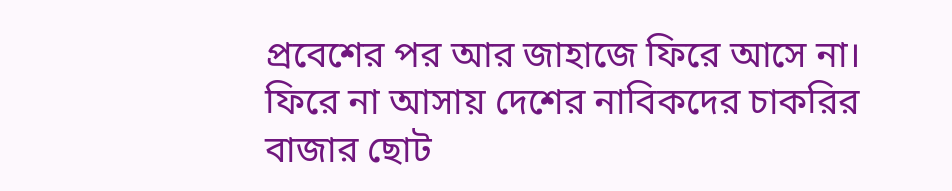প্রবেশের পর আর জাহাজে ফিরে আসে না। ফিরে না আসায় দেশের নাবিকদের চাকরির বাজার ছোট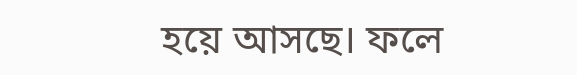হয়ে আসছে। ফলে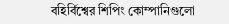বহির্বিশ্বের শিপিং কোম্পানিগুলো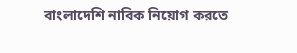বাংলাদেশি নাবিক নিয়োগ করতে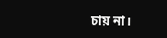চায় না।